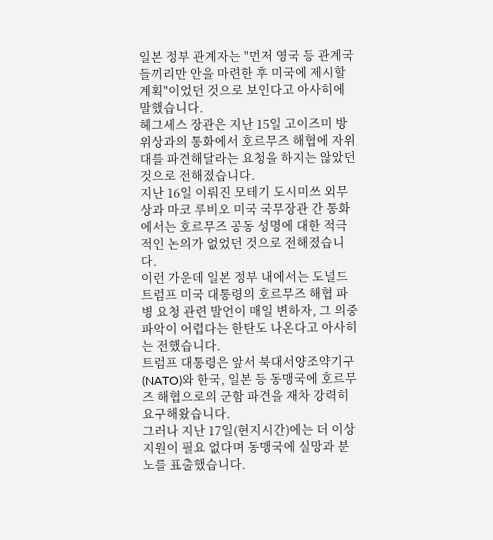일본 정부 관계자는 "먼저 영국 등 관계국들끼리만 안을 마련한 후 미국에 제시할 계획"이었던 것으로 보인다고 아사히에 말했습니다.
헤그세스 장관은 지난 15일 고이즈미 방위상과의 통화에서 호르무즈 해협에 자위대를 파견해달라는 요청을 하지는 않았던 것으로 전해졌습니다.
지난 16일 이뤄진 모테기 도시미쓰 외무상과 마코 루비오 미국 국무장관 간 통화에서는 호르무즈 공동 성명에 대한 적극적인 논의가 없었던 것으로 전해졌습니다.
이런 가운데 일본 정부 내에서는 도널드 트럼프 미국 대통령의 호르무즈 해협 파병 요청 관련 발언이 매일 변하자, 그 의중 파악이 어렵다는 한탄도 나온다고 아사히는 전했습니다.
트럼프 대통령은 앞서 북대서양조약기구(NATO)와 한국, 일본 등 동맹국에 호르무즈 해협으로의 군함 파견을 재차 강력히 요구해왔습니다.
그러나 지난 17일(현지시간)에는 더 이상 지원이 필요 없다며 동맹국에 실망과 분노를 표출했습니다.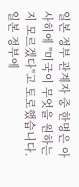일본 정부 관계자 중 한명은 아사히에 "미국이 무엇을 원하는지 모르겠다"고 토로했습니다.
일본 정부에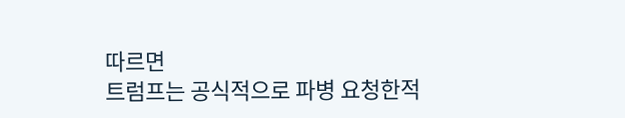따르면
트럼프는 공식적으로 파병 요청한적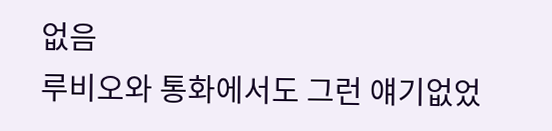없음
루비오와 통화에서도 그런 얘기없었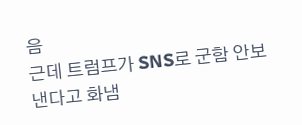음
근데 트럼프가 SNS로 군함 안보낸다고 화냄